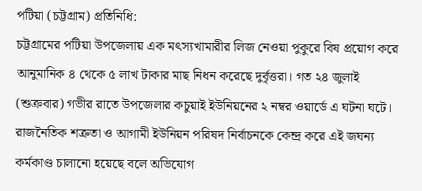পটিয়া (চট্টগ্রাম) প্রতিনিধি:
চট্টগ্রামের পটিয়া উপজেলায় এক মৎস্যখামারীর লিজ নেওয়া পুকুরে বিষ প্রয়োগ করে আনুমানিক ৪ থেকে ৫ লাখ টাকার মাছ নিধন করেছে দুর্বৃত্তরা। গত ২৪ জুলাই (শুক্রবার) গভীর রাতে উপজেলার কচুয়াই ইউনিয়নের ২ নম্বর ওয়ার্ডে এ ঘটনা ঘটে।
রাজনৈতিক শত্রুতা ও আগামী ইউনিয়ন পরিষদ নির্বাচনকে কেন্দ্র করে এই জঘন্য কর্মকাণ্ড চালানো হয়েছে বলে অভিযোগ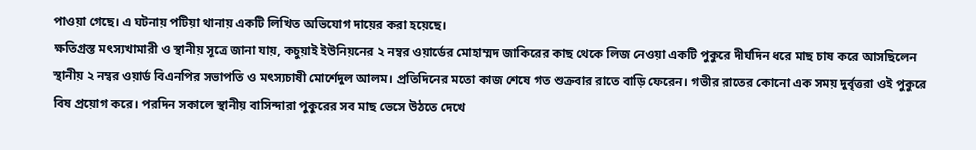পাওয়া গেছে। এ ঘটনায় পটিয়া থানায় একটি লিখিত অভিযোগ দায়ের করা হয়েছে।
ক্ষতিগ্রস্ত মৎস্যখামারী ও স্থানীয় সূত্রে জানা যায়, কচুয়াই ইউনিয়নের ২ নম্বর ওয়ার্ডের মোহাম্মদ জাকিরের কাছ থেকে লিজ নেওয়া একটি পুকুরে দীর্ঘদিন ধরে মাছ চাষ করে আসছিলেন স্থানীয় ২ নম্বর ওয়ার্ড বিএনপির সভাপতি ও মৎস্যচাষী মোর্শেদুল আলম। প্রতিদিনের মতো কাজ শেষে গত শুক্রবার রাতে বাড়ি ফেরেন। গভীর রাতের কোনো এক সময় দুর্বৃত্তরা ওই পুকুরে বিষ প্রয়োগ করে। পরদিন সকালে স্থানীয় বাসিন্দারা পুকুরের সব মাছ ভেসে উঠতে দেখে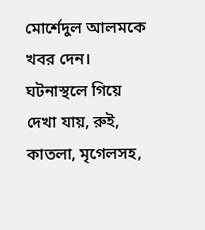মোর্শেদুল আলমকে খবর দেন। ঘটনাস্থলে গিয়ে দেখা যায়, রুই, কাতলা, মৃগেলসহ,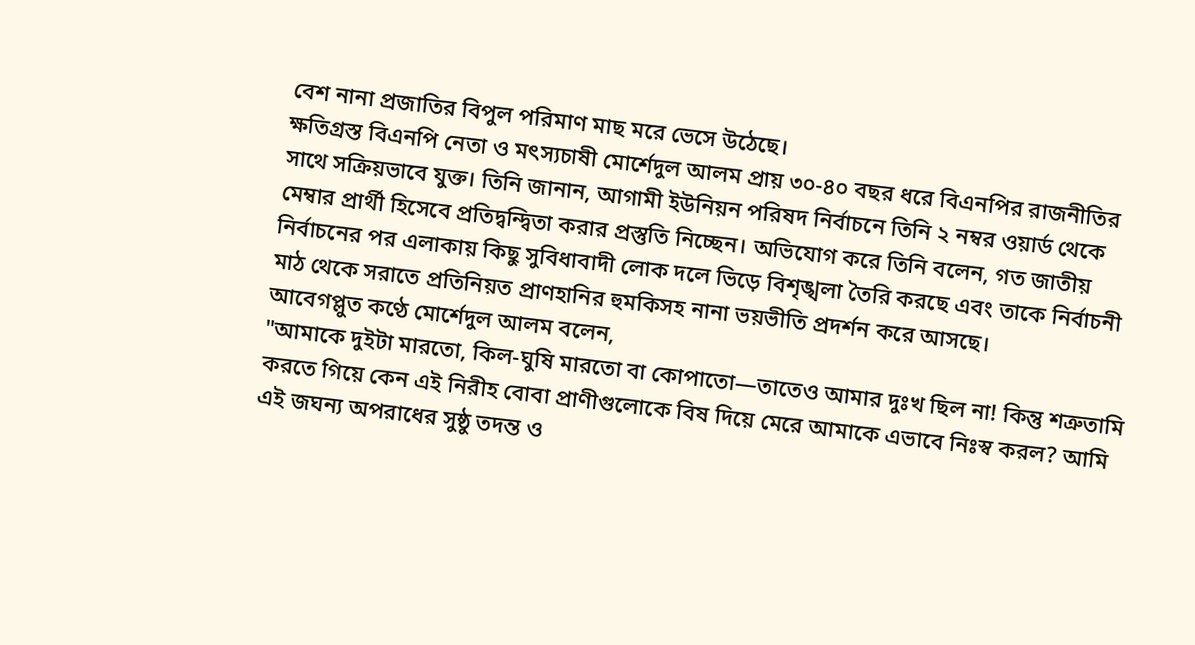বেশ নানা প্রজাতির বিপুল পরিমাণ মাছ মরে ভেসে উঠেছে।
ক্ষতিগ্রস্ত বিএনপি নেতা ও মৎস্যচাষী মোর্শেদুল আলম প্রায় ৩০-৪০ বছর ধরে বিএনপির রাজনীতির সাথে সক্রিয়ভাবে যুক্ত। তিনি জানান, আগামী ইউনিয়ন পরিষদ নির্বাচনে তিনি ২ নম্বর ওয়ার্ড থেকে মেম্বার প্রার্থী হিসেবে প্রতিদ্বন্দ্বিতা করার প্রস্তুতি নিচ্ছেন। অভিযোগ করে তিনি বলেন, গত জাতীয় নির্বাচনের পর এলাকায় কিছু সুবিধাবাদী লোক দলে ভিড়ে বিশৃঙ্খলা তৈরি করছে এবং তাকে নির্বাচনী মাঠ থেকে সরাতে প্রতিনিয়ত প্রাণহানির হুমকিসহ নানা ভয়ভীতি প্রদর্শন করে আসছে।
আবেগপ্লুত কণ্ঠে মোর্শেদুল আলম বলেন,
"আমাকে দুইটা মারতো, কিল-ঘুষি মারতো বা কোপাতো—তাতেও আমার দুঃখ ছিল না! কিন্তু শত্রুতামি করতে গিয়ে কেন এই নিরীহ বোবা প্রাণীগুলোকে বিষ দিয়ে মেরে আমাকে এভাবে নিঃস্ব করল? আমি এই জঘন্য অপরাধের সুষ্ঠু তদন্ত ও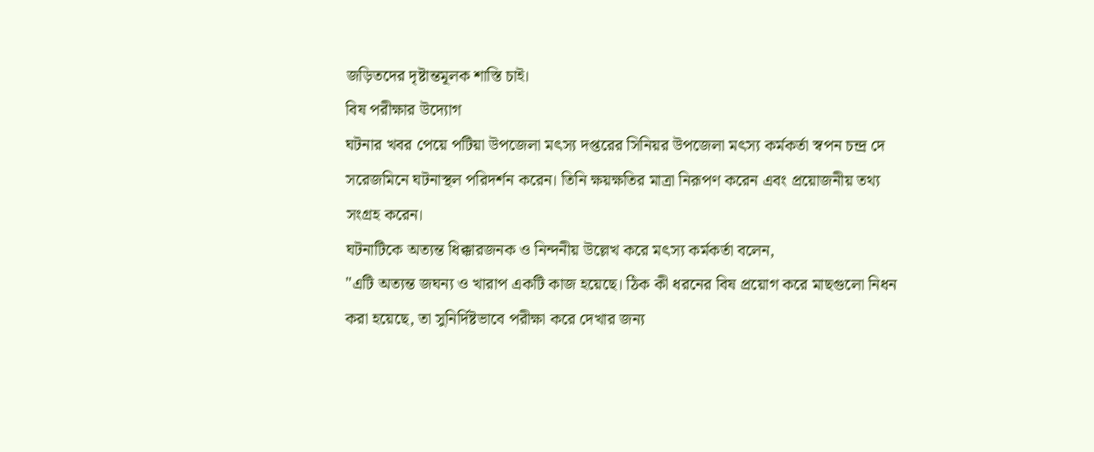জড়িতদের দৃষ্টান্তমূলক শাস্তি চাই।
বিষ পরীক্ষার উদ্যোগ
ঘটনার খবর পেয়ে পটিয়া উপজেলা মৎস্য দপ্তরের সিনিয়র উপজেলা মৎস্য কর্মকর্তা স্বপন চন্দ্র দে সরেজমিনে ঘটনাস্থল পরিদর্শন করেন। তিনি ক্ষয়ক্ষতির মাত্রা নিরূপণ করেন এবং প্রয়োজনীয় তথ্য সংগ্রহ করেন।
ঘটনাটিকে অত্যন্ত ধিক্কারজনক ও নিন্দনীয় উল্লেখ করে মৎস্য কর্মকর্তা বলেন,
"এটি অত্যন্ত জঘন্য ও খারাপ একটি কাজ হয়েছে। ঠিক কী ধরনের বিষ প্রয়োগ করে মাছগুলো নিধন করা হয়েছে, তা সুনির্দিষ্টভাবে পরীক্ষা করে দেখার জন্য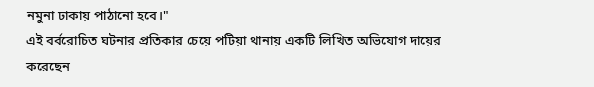নমুনা ঢাকায় পাঠানো হবে।"
এই বর্বরোচিত ঘটনার প্রতিকার চেয়ে পটিয়া থানায় একটি লিখিত অভিযোগ দায়ের করেছেন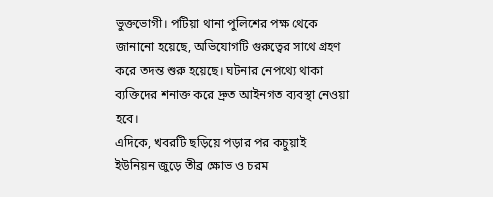ভুক্তভোগী। পটিয়া থানা পুলিশের পক্ষ থেকে জানানো হয়েছে, অভিযোগটি গুরুত্বের সাথে গ্রহণ করে তদন্ত শুরু হয়েছে। ঘটনার নেপথ্যে থাকা ব্যক্তিদের শনাক্ত করে দ্রুত আইনগত ব্যবস্থা নেওয়া হবে।
এদিকে, খবরটি ছড়িয়ে পড়ার পর কচুয়াই ইউনিয়ন জুড়ে তীব্র ক্ষোভ ও চরম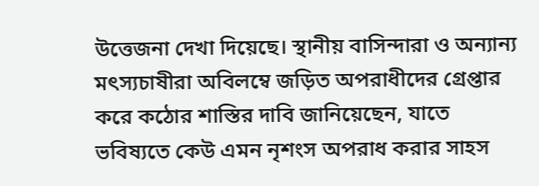উত্তেজনা দেখা দিয়েছে। স্থানীয় বাসিন্দারা ও অন্যান্য মৎস্যচাষীরা অবিলম্বে জড়িত অপরাধীদের গ্রেপ্তার করে কঠোর শাস্তির দাবি জানিয়েছেন, যাতে ভবিষ্যতে কেউ এমন নৃশংস অপরাধ করার সাহস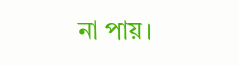না পায়।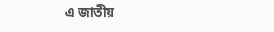এ জাতীয়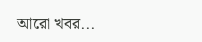আরো খবর...